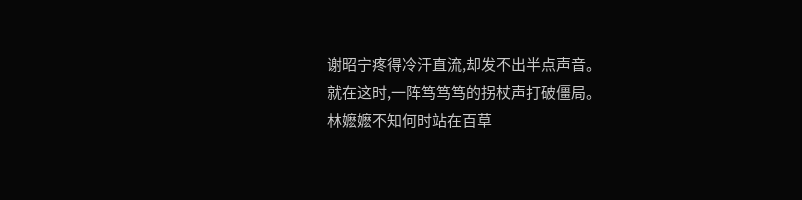谢昭宁疼得冷汗直流,却发不出半点声音。
就在这时,一阵笃笃笃的拐杖声打破僵局。
林嬷嬷不知何时站在百草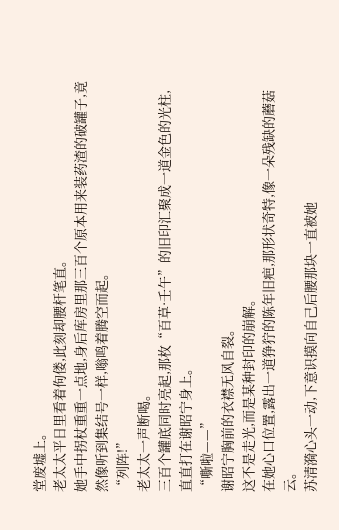堂废墟上。
老太太平日里看着佝偻,此刻却腰杆笔直。
她手中拐杖重重一点地,身后库房里那三百个原本用来装药渣的破罐子,竟然像听到集结号一样,嗡鸣着腾空而起。
“列阵!”
老太太一声断喝。
三百个罐底同时亮起,那枚“百草·壬午”的旧印汇聚成一道金色的光柱,直直打在谢昭宁身上。
“嘶啦——”
谢昭宁胸前的衣襟无风自裂。
这不是走光,而是某种封印的崩解。
在她心口位置,露出一道狰狞的陈年旧疤,那形状奇特,像一朵残缺的蘑菇云。
苏清漪心头一动,下意识摸向自己后腰那块一直被她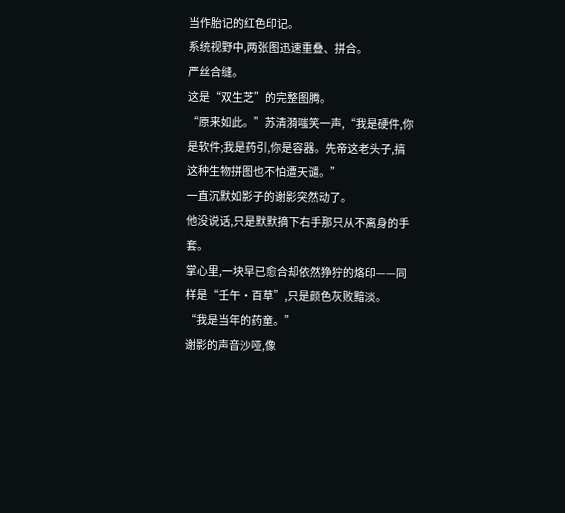当作胎记的红色印记。
系统视野中,两张图迅速重叠、拼合。
严丝合缝。
这是“双生芝”的完整图腾。
“原来如此。”苏清漪嗤笑一声,“我是硬件,你是软件;我是药引,你是容器。先帝这老头子,搞这种生物拼图也不怕遭天谴。”
一直沉默如影子的谢影突然动了。
他没说话,只是默默摘下右手那只从不离身的手套。
掌心里,一块早已愈合却依然狰狞的烙印——同样是“壬午·百草”,只是颜色灰败黯淡。
“我是当年的药童。”
谢影的声音沙哑,像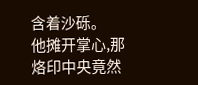含着沙砾。
他摊开掌心,那烙印中央竟然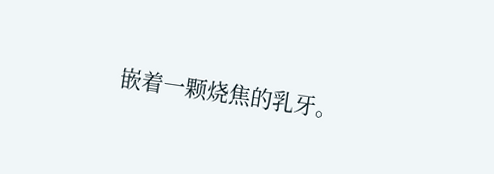嵌着一颗烧焦的乳牙。